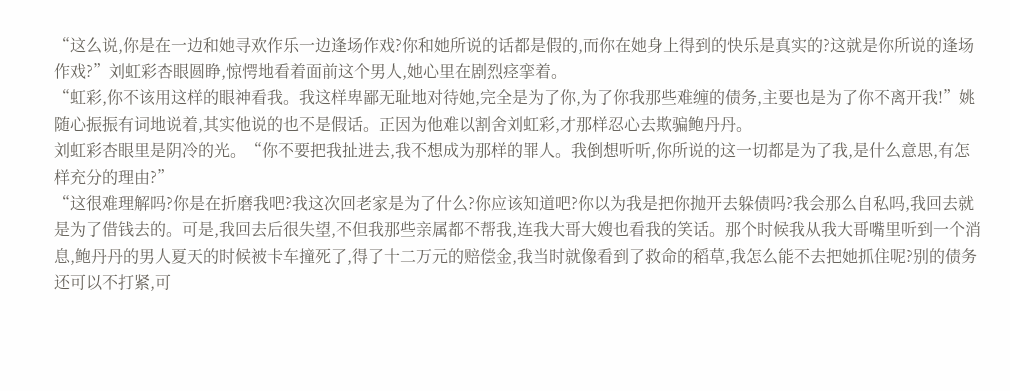“这么说,你是在一边和她寻欢作乐一边逢场作戏?你和她所说的话都是假的,而你在她身上得到的快乐是真实的?这就是你所说的逢场作戏?”刘虹彩杏眼圆睁,惊愕地看着面前这个男人,她心里在剧烈痉挛着。
“虹彩,你不该用这样的眼神看我。我这样卑鄙无耻地对待她,完全是为了你,为了你我那些难缠的债务,主要也是为了你不离开我!”姚随心振振有词地说着,其实他说的也不是假话。正因为他难以割舍刘虹彩,才那样忍心去欺骗鲍丹丹。
刘虹彩杏眼里是阴冷的光。“你不要把我扯进去,我不想成为那样的罪人。我倒想听听,你所说的这一切都是为了我,是什么意思,有怎样充分的理由?”
“这很难理解吗?你是在折磨我吧?我这次回老家是为了什么?你应该知道吧?你以为我是把你抛开去躲债吗?我会那么自私吗,我回去就是为了借钱去的。可是,我回去后很失望,不但我那些亲属都不帮我,连我大哥大嫂也看我的笑话。那个时候我从我大哥嘴里听到一个消息,鲍丹丹的男人夏天的时候被卡车撞死了,得了十二万元的赔偿金,我当时就像看到了救命的稻草,我怎么能不去把她抓住呢?别的债务还可以不打紧,可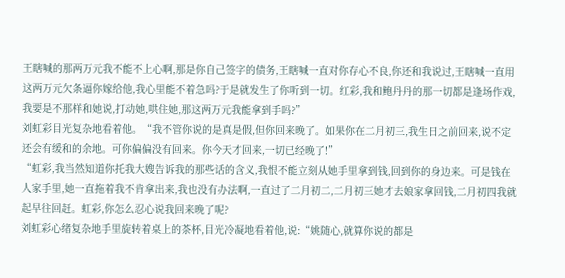王瞎喊的那两万元我不能不上心啊,那是你自己签字的债务,王瞎喊一直对你存心不良,你还和我说过,王瞎喊一直用这两万元欠条逼你嫁给他,我心里能不着急吗?于是就发生了你听到一切。红彩,我和鲍丹丹的那一切都是逢场作戏,我要是不那样和她说,打动她,哄住她,那这两万元我能拿到手吗?”
刘虹彩目光复杂地看着他。“我不管你说的是真是假,但你回来晚了。如果你在二月初三,我生日之前回来,说不定还会有缓和的余地。可你偏偏没有回来。你今天才回来,一切已经晚了!”
“虹彩,我当然知道你托我大嫂告诉我的那些话的含义,我恨不能立刻从她手里拿到钱,回到你的身边来。可是钱在人家手里,她一直拖着我不肯拿出来,我也没有办法啊,一直过了二月初二,二月初三她才去娘家拿回钱,二月初四我就起早往回赶。虹彩,你怎么忍心说我回来晚了呢?
刘虹彩心绪复杂地手里旋转着桌上的茶杯,目光冷凝地看着他,说:“姚随心,就算你说的都是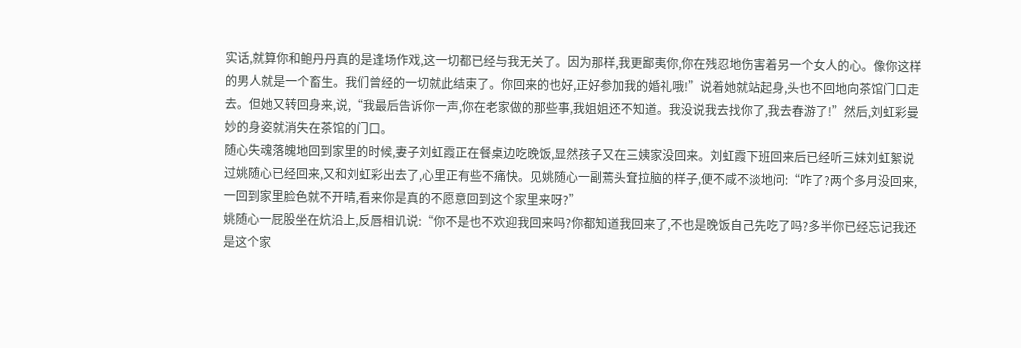实话,就算你和鲍丹丹真的是逢场作戏,这一切都已经与我无关了。因为那样,我更鄙夷你,你在残忍地伤害着另一个女人的心。像你这样的男人就是一个畜生。我们曾经的一切就此结束了。你回来的也好,正好参加我的婚礼哦!”说着她就站起身,头也不回地向茶馆门口走去。但她又转回身来,说,“我最后告诉你一声,你在老家做的那些事,我姐姐还不知道。我没说我去找你了,我去春游了!”然后,刘虹彩曼妙的身姿就消失在茶馆的门口。
随心失魂落魄地回到家里的时候,妻子刘虹霞正在餐桌边吃晚饭,显然孩子又在三姨家没回来。刘虹霞下班回来后已经听三妹刘虹絮说过姚随心已经回来,又和刘虹彩出去了,心里正有些不痛快。见姚随心一副蔫头耷拉脑的样子,便不咸不淡地问:“咋了?两个多月没回来,一回到家里脸色就不开晴,看来你是真的不愿意回到这个家里来呀?”
姚随心一屁股坐在炕沿上,反唇相讥说:“你不是也不欢迎我回来吗?你都知道我回来了,不也是晚饭自己先吃了吗?多半你已经忘记我还是这个家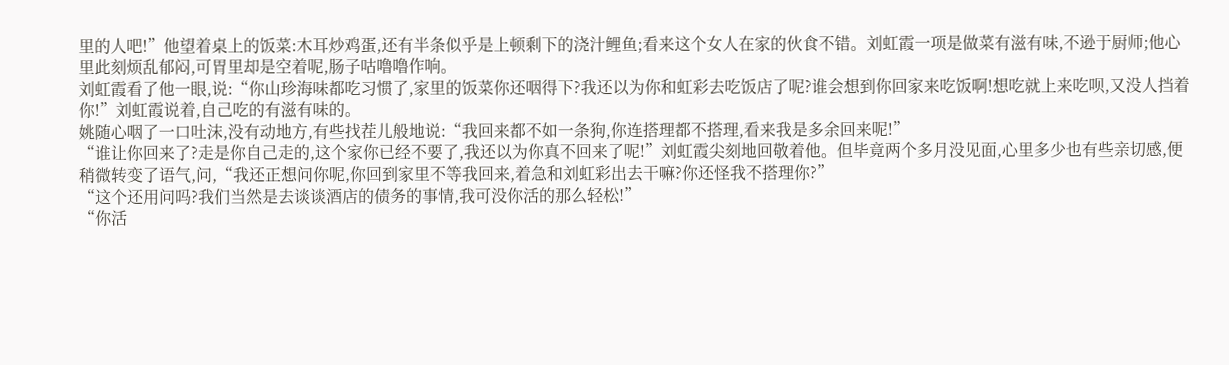里的人吧!”他望着桌上的饭菜:木耳炒鸡蛋,还有半条似乎是上顿剩下的浇汁鲤鱼;看来这个女人在家的伙食不错。刘虹霞一项是做菜有滋有味,不逊于厨师;他心里此刻烦乱郁闷,可胃里却是空着呢,肠子咕噜噜作响。
刘虹霞看了他一眼,说:“你山珍海味都吃习惯了,家里的饭菜你还咽得下?我还以为你和虹彩去吃饭店了呢?谁会想到你回家来吃饭啊!想吃就上来吃呗,又没人挡着你!”刘虹霞说着,自己吃的有滋有味的。
姚随心咽了一口吐沫,没有动地方,有些找茬儿般地说:“我回来都不如一条狗,你连搭理都不搭理,看来我是多余回来呢!”
“谁让你回来了?走是你自己走的,这个家你已经不要了,我还以为你真不回来了呢!”刘虹霞尖刻地回敬着他。但毕竟两个多月没见面,心里多少也有些亲切感,便稍微转变了语气,问,“我还正想问你呢,你回到家里不等我回来,着急和刘虹彩出去干嘛?你还怪我不搭理你?”
“这个还用问吗?我们当然是去谈谈酒店的债务的事情,我可没你活的那么轻松!”
“你活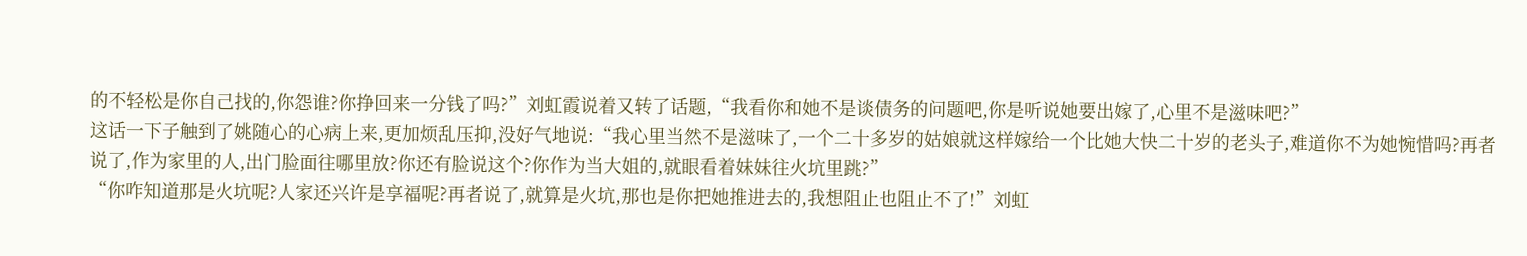的不轻松是你自己找的,你怨谁?你挣回来一分钱了吗?”刘虹霞说着又转了话题,“我看你和她不是谈债务的问题吧,你是听说她要出嫁了,心里不是滋味吧?”
这话一下子触到了姚随心的心病上来,更加烦乱压抑,没好气地说:“我心里当然不是滋味了,一个二十多岁的姑娘就这样嫁给一个比她大快二十岁的老头子,难道你不为她惋惜吗?再者说了,作为家里的人,出门脸面往哪里放?你还有脸说这个?你作为当大姐的,就眼看着妹妹往火坑里跳?”
“你咋知道那是火坑呢?人家还兴许是享福呢?再者说了,就算是火坑,那也是你把她推进去的,我想阻止也阻止不了!”刘虹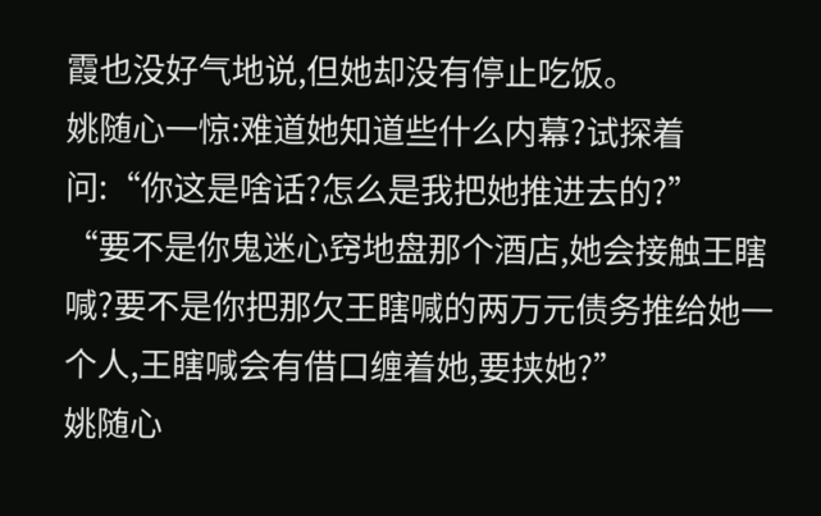霞也没好气地说,但她却没有停止吃饭。
姚随心一惊:难道她知道些什么内幕?试探着问:“你这是啥话?怎么是我把她推进去的?”
“要不是你鬼迷心窍地盘那个酒店,她会接触王瞎喊?要不是你把那欠王瞎喊的两万元债务推给她一个人,王瞎喊会有借口缠着她,要挟她?”
姚随心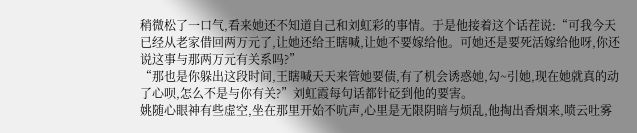稍微松了一口气,看来她还不知道自己和刘虹彩的事情。于是他接着这个话茬说:“可我今天已经从老家借回两万元了,让她还给王瞎喊,让她不要嫁给他。可她还是要死活嫁给他呀,你还说这事与那两万元有关系吗?”
“那也是你躲出这段时间,王瞎喊天天来管她要债,有了机会诱惑她,勾~引她,现在她就真的动了心呗,怎么不是与你有关?”刘虹霞每句话都针砭到他的要害。
姚随心眼神有些虚空,坐在那里开始不吭声,心里是无限阴暗与烦乱,他掏出香烟来,喷云吐雾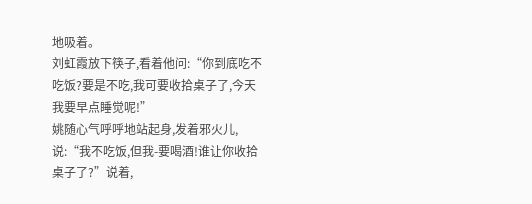地吸着。
刘虹霞放下筷子,看着他问:“你到底吃不吃饭?要是不吃,我可要收拾桌子了,今天我要早点睡觉呢!”
姚随心气呼呼地站起身,发着邪火儿,说:“我不吃饭,但我-要喝酒!谁让你收拾桌子了?”说着,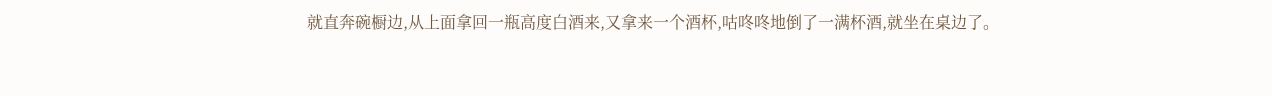就直奔碗橱边,从上面拿回一瓶高度白酒来,又拿来一个酒杯,咕咚咚地倒了一满杯酒,就坐在桌边了。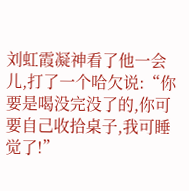刘虹霞凝神看了他一会儿,打了一个哈欠说:“你要是喝没完没了的,你可要自己收拾桌子,我可睡觉了!”